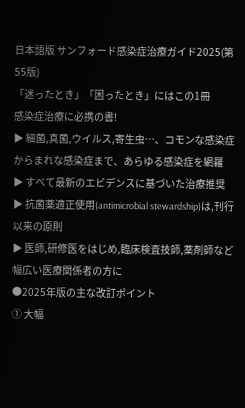日本語版 サンフォード感染症治療ガイド2025(第55版)
「迷ったとき」「困ったとき」にはこの1冊
感染症治療に必携の書!
▶ 細菌,真菌,ウイルス,寄生虫…、コモンな感染症からまれな感染症まで、あらゆる感染症を網羅
▶ すべて最新のエビデンスに基づいた治療推奨
▶ 抗菌薬適正使用(antimicrobial stewardship)は,刊行以来の原則
▶ 医師,研修医をはじめ,臨床検査技師,薬剤師など幅広い医療関係者の方に
●2025年版の主な改訂ポイント
① 大幅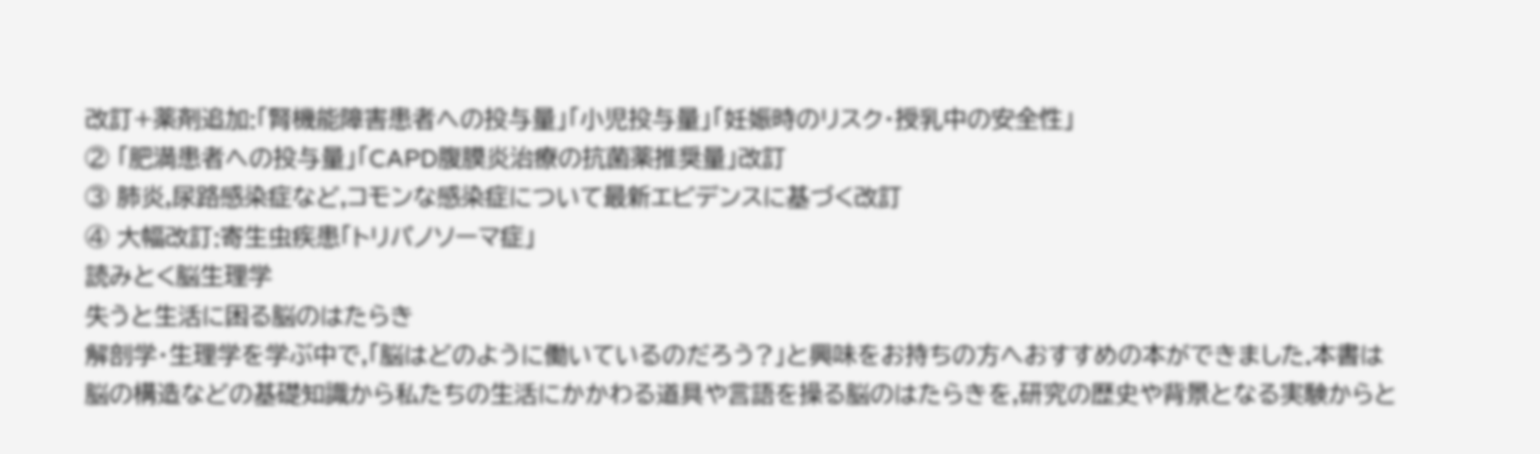改訂+薬剤追加:「腎機能障害患者への投与量」「小児投与量」「妊娠時のリスク・授乳中の安全性」
② 「肥満患者への投与量」「CAPD腹膜炎治療の抗菌薬推奨量」改訂
③ 肺炎,尿路感染症など,コモンな感染症について最新エビデンスに基づく改訂
④ 大幅改訂:寄生虫疾患「トリパノソーマ症」
読みとく脳生理学
失うと生活に困る脳のはたらき
解剖学・生理学を学ぶ中で,「脳はどのように働いているのだろう?」と興味をお持ちの方へおすすめの本ができました.本書は脳の構造などの基礎知識から私たちの生活にかかわる道具や言語を操る脳のはたらきを,研究の歴史や背景となる実験からと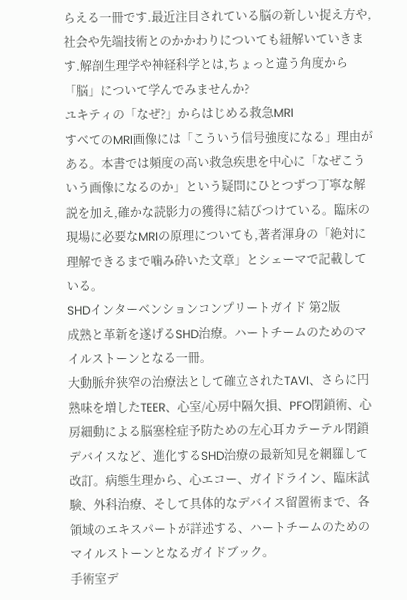らえる一冊です.最近注目されている脳の新しい捉え方や,社会や先端技術とのかかわりについても紐解いていきます.解剖生理学や神経科学とは,ちょっと違う角度から「脳」について学んでみませんか?
ユキティの「なぜ?」からはじめる救急MRI
すべてのMRI画像には「こういう信号強度になる」理由がある。本書では頻度の高い救急疾患を中心に「なぜこういう画像になるのか」という疑問にひとつずつ丁寧な解説を加え,確かな読影力の獲得に結びつけている。臨床の現場に必要なMRIの原理についても,著者渾身の「絶対に理解できるまで噛み砕いた文章」とシェーマで記載している。
SHDインターベンションコンプリートガイド 第2版
成熟と革新を遂げるSHD治療。ハートチームのためのマイルストーンとなる一冊。
大動脈弁狭窄の治療法として確立されたTAVI、さらに円熟味を増したTEER、心室/心房中隔欠損、PFO閉鎖術、心房細動による脳塞栓症予防ための左心耳カテーテル閉鎖デバイスなど、進化するSHD治療の最新知見を網羅して改訂。病態生理から、心エコー、ガイドライン、臨床試験、外科治療、そして具体的なデバイス留置術まで、各領域のエキスパートが詳述する、ハートチームのためのマイルストーンとなるガイドブック。
手術室デ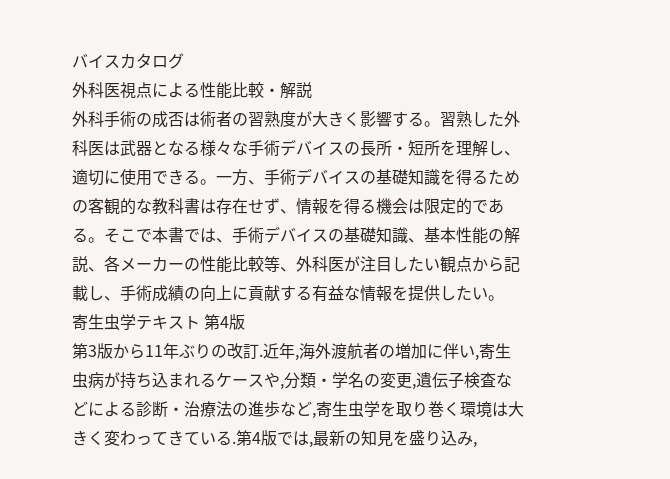バイスカタログ
外科医視点による性能比較・解説
外科手術の成否は術者の習熟度が大きく影響する。習熟した外科医は武器となる様々な手術デバイスの長所・短所を理解し、適切に使用できる。一方、手術デバイスの基礎知識を得るための客観的な教科書は存在せず、情報を得る機会は限定的である。そこで本書では、手術デバイスの基礎知識、基本性能の解説、各メーカーの性能比較等、外科医が注目したい観点から記載し、手術成績の向上に貢献する有益な情報を提供したい。
寄生虫学テキスト 第4版
第3版から11年ぶりの改訂.近年,海外渡航者の増加に伴い,寄生虫病が持ち込まれるケースや,分類・学名の変更,遺伝子検査などによる診断・治療法の進歩など,寄生虫学を取り巻く環境は大きく変わってきている.第4版では,最新の知見を盛り込み,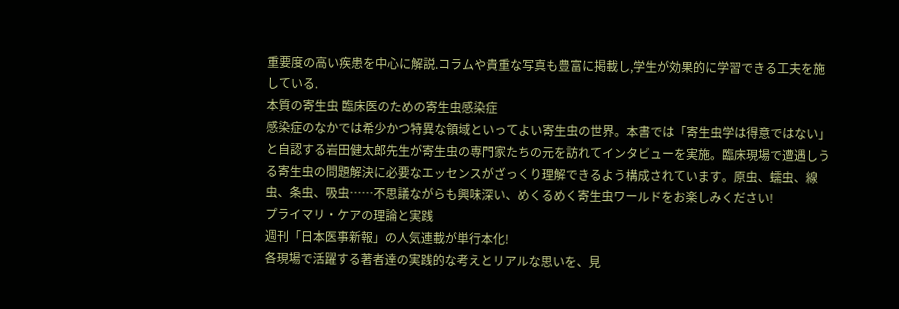重要度の高い疾患を中心に解説.コラムや貴重な写真も豊富に掲載し,学生が効果的に学習できる工夫を施している.
本質の寄生虫 臨床医のための寄生虫感染症
感染症のなかでは希少かつ特異な領域といってよい寄生虫の世界。本書では「寄生虫学は得意ではない」と自認する岩田健太郎先生が寄生虫の専門家たちの元を訪れてインタビューを実施。臨床現場で遭遇しうる寄生虫の問題解決に必要なエッセンスがざっくり理解できるよう構成されています。原虫、蠕虫、線虫、条虫、吸虫……不思議ながらも興味深い、めくるめく寄生虫ワールドをお楽しみください!
プライマリ・ケアの理論と実践
週刊「日本医事新報」の人気連載が単行本化!
各現場で活躍する著者達の実践的な考えとリアルな思いを、見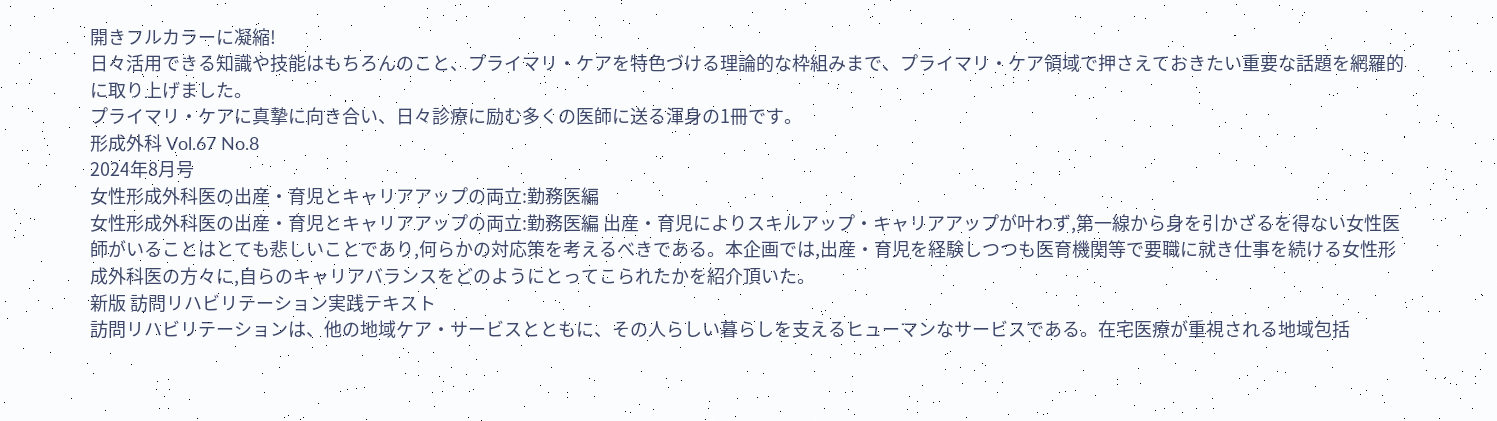開きフルカラーに凝縮!
日々活用できる知識や技能はもちろんのこと、プライマリ・ケアを特色づける理論的な枠組みまで、プライマリ・ケア領域で押さえておきたい重要な話題を網羅的に取り上げました。
プライマリ・ケアに真摯に向き合い、日々診療に励む多くの医師に送る渾身の1冊です。
形成外科 Vol.67 No.8
2024年8月号
女性形成外科医の出産・育児とキャリアアップの両立:勤務医編
女性形成外科医の出産・育児とキャリアアップの両立:勤務医編 出産・育児によりスキルアップ・キャリアアップが叶わず,第一線から身を引かざるを得ない女性医師がいることはとても悲しいことであり,何らかの対応策を考えるべきである。本企画では,出産・育児を経験しつつも医育機関等で要職に就き仕事を続ける女性形成外科医の方々に,自らのキャリアバランスをどのようにとってこられたかを紹介頂いた。
新版 訪問リハビリテーション実践テキスト
訪問リハビリテーションは、他の地域ケア・サービスとともに、その人らしい暮らしを支えるヒューマンなサービスである。在宅医療が重視される地域包括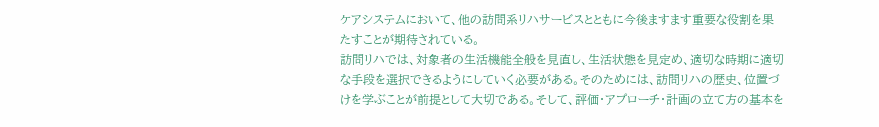ケアシステムにおいて、他の訪問系リハサービスとともに今後ますます重要な役割を果たすことが期待されている。
訪問リハでは、対象者の生活機能全般を見直し、生活状態を見定め、適切な時期に適切な手段を選択できるようにしていく必要がある。そのためには、訪問リハの歴史、位置づけを学ぶことが前提として大切である。そして、評価・アプローチ・計画の立て方の基本を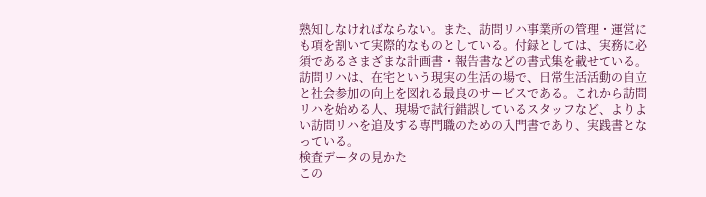熟知しなければならない。また、訪問リハ事業所の管理・運営にも項を割いて実際的なものとしている。付録としては、実務に必須であるさまざまな計画書・報告書などの書式集を載せている。
訪問リハは、在宅という現実の生活の場で、日常生活活動の自立と社会参加の向上を図れる最良のサービスである。これから訪問リハを始める人、現場で試行錯誤しているスタッフなど、よりよい訪問リハを追及する専門職のための入門書であり、実践書となっている。
検査データの見かた
この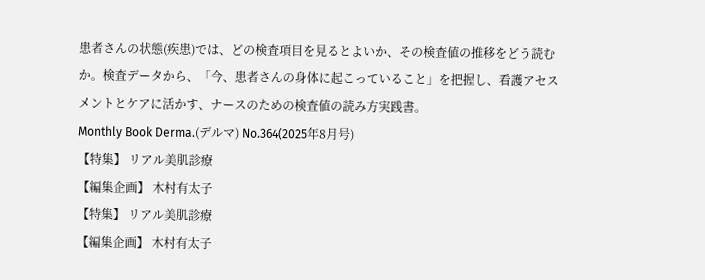患者さんの状態(疾患)では、どの検査項目を見るとよいか、その検査値の推移をどう読むか。検査データから、「今、患者さんの身体に起こっていること」を把握し、看護アセスメントとケアに活かす、ナースのための検査値の読み方実践書。
Monthly Book Derma.(デルマ) No.364(2025年8月号)
【特集】 リアル美肌診療
【編集企画】 木村有太子
【特集】 リアル美肌診療
【編集企画】 木村有太子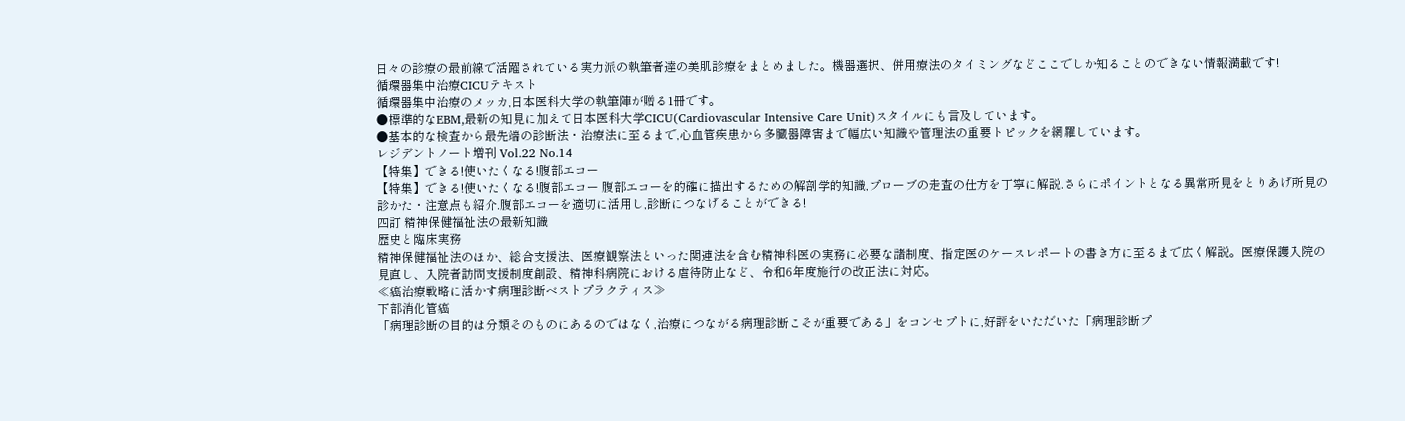日々の診療の最前線で活躍されている実力派の執筆者達の美肌診療をまとめました。機器選択、併用療法のタイミングなどここでしか知ることのできない情報満載です!
循環器集中治療CICUテキスト
循環器集中治療のメッカ,日本医科大学の執筆陣が贈る1冊です。
●標準的なEBM,最新の知見に加えて日本医科大学CICU(Cardiovascular Intensive Care Unit)スタイルにも言及しています。
●基本的な検査から最先端の診断法・治療法に至るまで,心血管疾患から多臓器障害まで幅広い知識や管理法の重要トピックを網羅しています。
レジデントノート増刊 Vol.22 No.14
【特集】できる!使いたくなる!腹部エコー
【特集】できる!使いたくなる!腹部エコー 腹部エコーを的確に描出するための解剖学的知識,プローブの走査の仕方を丁寧に解説.さらにポイントとなる異常所見をとりあげ所見の診かた・注意点も紹介.腹部エコーを適切に活用し,診断につなげることができる!
四訂 精神保健福祉法の最新知識
歴史と臨床実務
精神保健福祉法のほか、総合支援法、医療観察法といった関連法を含む精神科医の実務に必要な諸制度、指定医のケースレポートの書き方に至るまで広く解説。医療保護入院の見直し、入院者訪問支援制度創設、精神科病院における虐待防止など、令和6年度施行の改正法に対応。
≪癌治療戦略に活かす病理診断ベストプラクティス≫
下部消化管癌
「病理診断の目的は分類そのものにあるのではなく,治療につながる病理診断こそが重要である」をコンセプトに,好評をいただいた「病理診断プ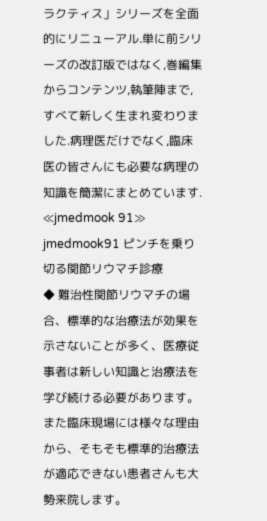ラクティス」シリーズを全面的にリニューアル.単に前シリーズの改訂版ではなく,巻編集からコンテンツ,執筆陣まで,すべて新しく生まれ変わりました.病理医だけでなく,臨床医の皆さんにも必要な病理の知識を簡潔にまとめています.
≪jmedmook 91≫
jmedmook91 ピンチを乗り切る関節リウマチ診療
◆ 難治性関節リウマチの場合、標準的な治療法が効果を示さないことが多く、医療従事者は新しい知識と治療法を学び続ける必要があります。また臨床現場には様々な理由から、そもそも標準的治療法が適応できない患者さんも大勢来院します。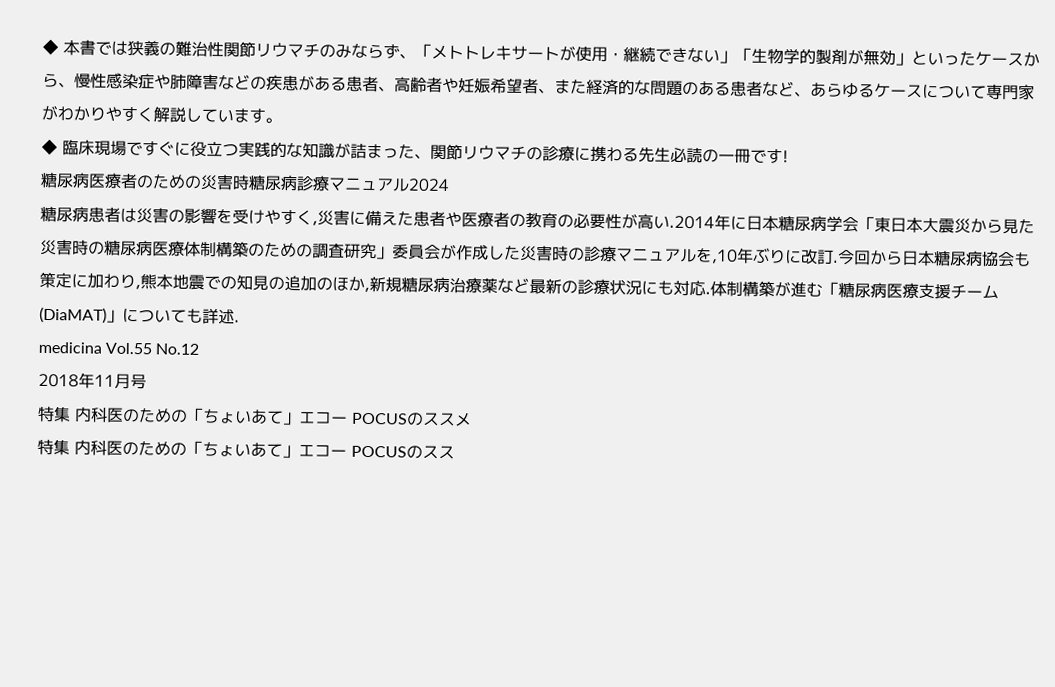◆ 本書では狭義の難治性関節リウマチのみならず、「メトトレキサートが使用・継続できない」「生物学的製剤が無効」といったケースから、慢性感染症や肺障害などの疾患がある患者、高齢者や妊娠希望者、また経済的な問題のある患者など、あらゆるケースについて専門家がわかりやすく解説しています。
◆ 臨床現場ですぐに役立つ実践的な知識が詰まった、関節リウマチの診療に携わる先生必読の一冊です!
糖尿病医療者のための災害時糖尿病診療マニュアル2024
糖尿病患者は災害の影響を受けやすく,災害に備えた患者や医療者の教育の必要性が高い.2014年に日本糖尿病学会「東日本大震災から見た災害時の糖尿病医療体制構築のための調査研究」委員会が作成した災害時の診療マニュアルを,10年ぶりに改訂.今回から日本糖尿病協会も策定に加わり,熊本地震での知見の追加のほか,新規糖尿病治療薬など最新の診療状況にも対応.体制構築が進む「糖尿病医療支援チーム(DiaMAT)」についても詳述.
medicina Vol.55 No.12
2018年11月号
特集 内科医のための「ちょいあて」エコー POCUSのススメ
特集 内科医のための「ちょいあて」エコー POCUSのスス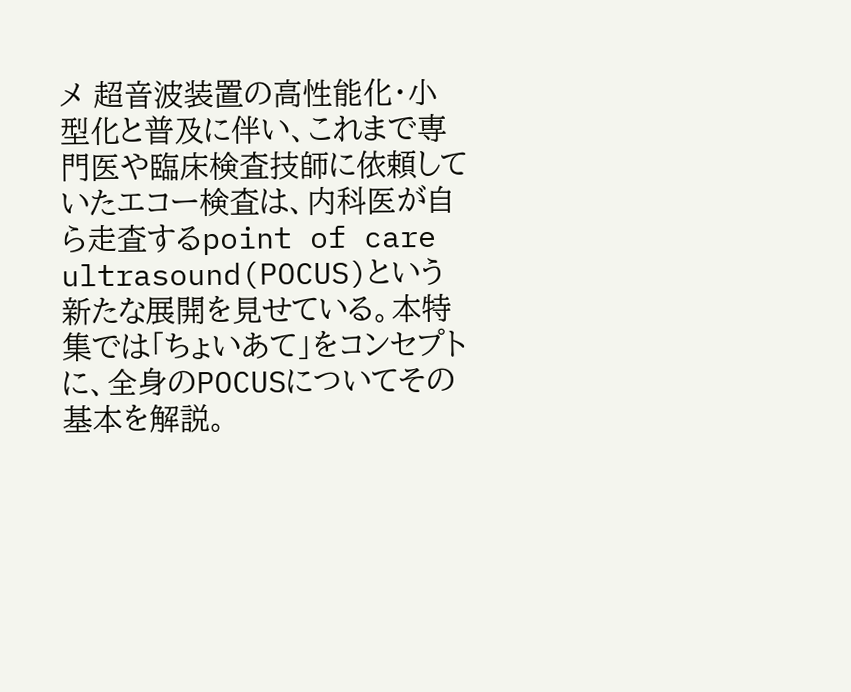メ 超音波装置の高性能化・小型化と普及に伴い、これまで専門医や臨床検査技師に依頼していたエコー検査は、内科医が自ら走査するpoint of care ultrasound(POCUS)という新たな展開を見せている。本特集では「ちょいあて」をコンセプトに、全身のPOCUSについてその基本を解説。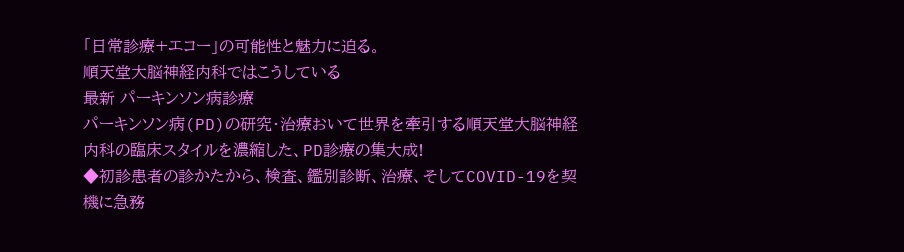「日常診療+エコー」の可能性と魅力に迫る。
順天堂大脳神経内科ではこうしている
最新 パーキンソン病診療
パーキンソン病(PD)の研究・治療おいて世界を牽引する順天堂大脳神経内科の臨床スタイルを濃縮した、PD診療の集大成!
◆初診患者の診かたから、検査、鑑別診断、治療、そしてCOVID-19を契機に急務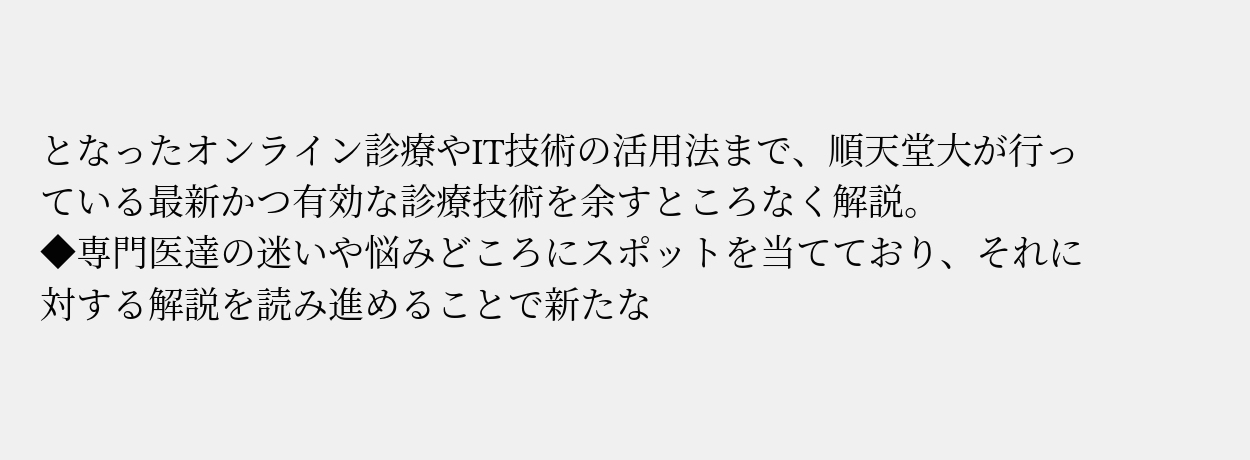となったオンライン診療やIT技術の活用法まで、順天堂大が行っている最新かつ有効な診療技術を余すところなく解説。
◆専門医達の迷いや悩みどころにスポットを当てており、それに対する解説を読み進めることで新たな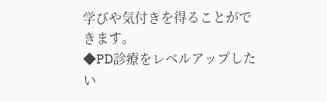学びや気付きを得ることができます。
◆PD診療をレベルアップしたい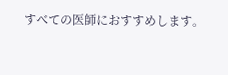すべての医師におすすめします。